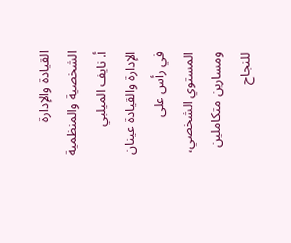القيادة والإدارة الشخصية والمنظمية
أ. نايف الميلبي
الإدارة والقيادة عينان في رأس على المستوي الشخصي، ومسارين متكاملين للنجاح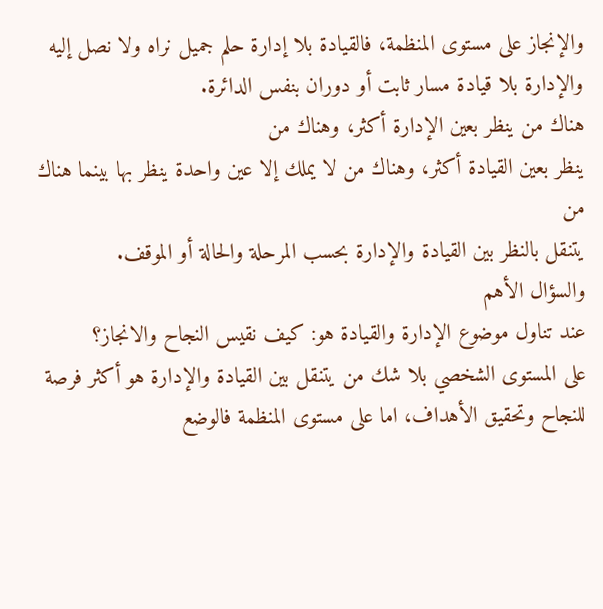والإنجاز على مستوى المنظمة، فالقيادة بلا إدارة حلم جميل نراه ولا نصل إليه والإدارة بلا قيادة مسار ثابت أو دوران بنفس الدائرة.
هناك من ينظر بعين الإدارة أكثر، وهناك من
ينظر بعين القيادة أكثر، وهناك من لا يملك إلا عين واحدة ينظر بها بينما هناك من
يتنقل بالنظر بين القيادة والإدارة بحسب المرحلة والحالة أو الموقف.
والسؤال الأهم
عند تناول موضوع الإدارة والقيادة هو: كيف نقيس النجاح والانجاز؟
على المستوى الشخصي بلا شك من يتنقل بين القيادة والإدارة هو أكثر فرصة للنجاح وتحقيق الأهداف، اما على مستوى المنظمة فالوضع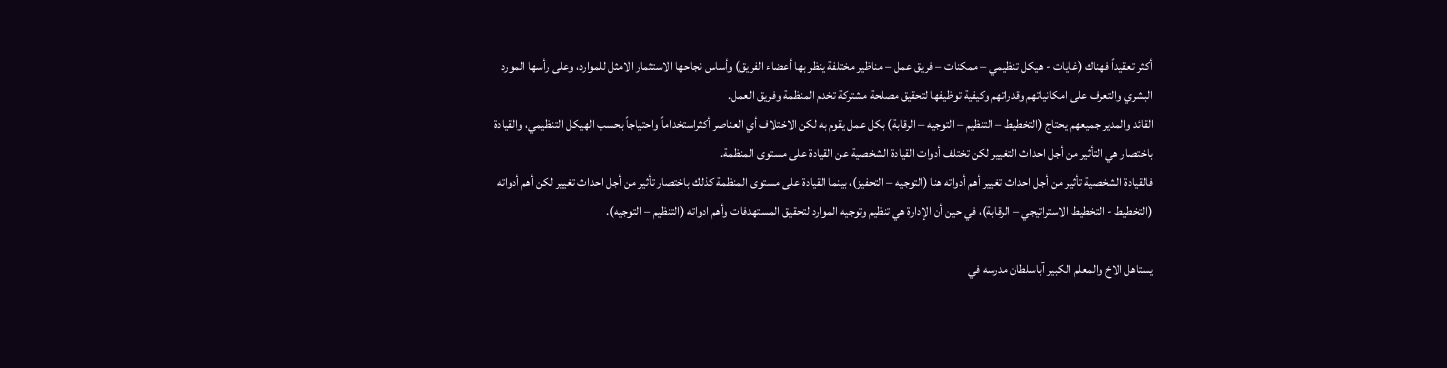أكثر تعقيداً فهناك (غايات - هيكل تنظيمي – ممكنات – فريق عمل – مناظير مختلفة ينظر بها أعضاء الفريق) وأساس نجاحها الاستثمار الامثل للموارد، وعلى رأسها المورد البشري والتعرف على امكانياتهم وقدراتهم وكيفية توظيفها لتحقيق مصلحة مشتركة تخدم المنظمة وفريق العمل.
القائد والمدير جميعهم يحتاج (التخطيط – التنظيم – التوجيه – الرقابة) بكل عمل يقوم به لكن الاختلاف أي العناصر أكثراستخداماً واحتياجاً بحسب الهيكل التنظيمي، والقيادة باختصار هي التأثير من أجل احداث التغيير لكن تختلف أدوات القيادة الشخصية عن القيادة على مستوى المنظمة.
فالقيادة الشخصية تأثير من أجل احداث تغيير أهم أدواته هنا (التوجيه – التحفيز)، بينما القيادة على مستوى المنظمة كذلك باختصار تأثير من أجل احداث تغيير لكن أهم أدواته (التخطيط - التخطيط الاستراتيجي – الرقابة)، في حين أن الإدارة هي تنظيم وتوجيه الموارد لتحقيق المستهدفات وأهم ادواته (التنظيم – التوجيه).

يستاهل الاخ والمعلم الكبير آباسلطان مدرسه في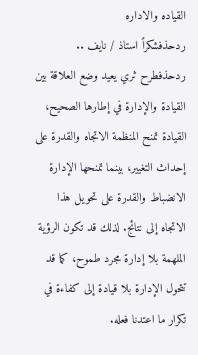القياده والاداره
ردحذفشكراً استاذ / نايف ..
ردحذفطرح ثري يعيد وضع العلاقة بين القيادة والإدارة في إطارها الصحيح، القيادة تمنح المنظمة الاتجاه والقدرة على إحداث التغيير، بينما تمنحها الإدارة الانضباط والقدرة على تحويل هذا الاتجاه إلى نتائج. لذلك قد تكون الرؤية الملهمة بلا إدارة مجرد طموح، كما قد تتحول الإدارة بلا قيادة إلى كفاءة في تكرار ما اعتدنا فعله.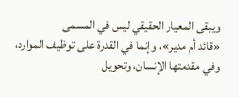ويبقى المعيار الحقيقي ليس في المسمى
«قائد أم مدير»، وإنما في القدرة على توظيف الموارد، وفي مقدمتها الإنسان، وتحويل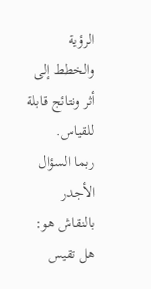الرؤية والخطط إلى أثر ونتائج قابلة للقياس.
ربما السؤال الأجدر بالنقاش هو: هل تقيس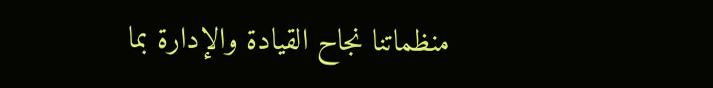منظماتنا نجاح القيادة والإدارة بما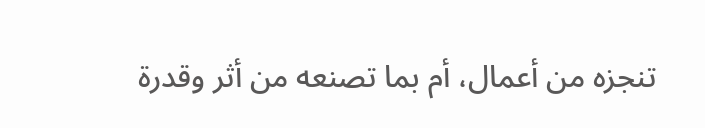تنجزه من أعمال، أم بما تصنعه من أثر وقدرة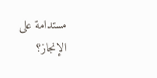مستدامة على الإنجاز؟